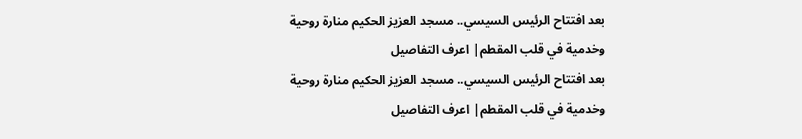بعد افتتاح الرئيس السيسي.. مسجد العزيز الحكيم منارة روحية وخدمية في قلب المقطم| اعرف التفاصيل
بعد افتتاح الرئيس السيسي.. مسجد العزيز الحكيم منارة روحية وخدمية في قلب المقطم| اعرف التفاصيل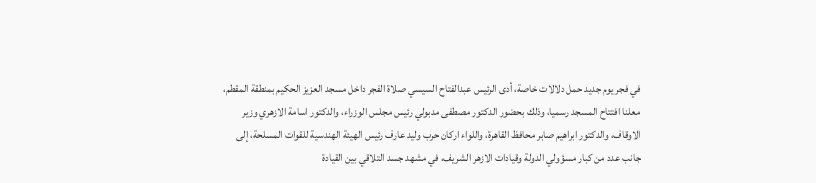في فجر يوم جديد حمل دلالات خاصة، أدى الرئيس عبدالفتاح السيسي صلاة الفجر داخل مسجد العزيز الحكيم بمنطقة المقطم، معلنا افتتاح المسجد رسميا، وذلك بحضور الدكتور مصطفى مدبولي رئيس مجلس الوزراء، والدكتور اسامة الازهري وزير الاوقاف، والدكتور ابراهيم صابر محافظ القاهرة، واللواء اركان حرب وليد عارف رئيس الهيئة الهندسية للقوات المسلحة، إلى جانب عدد من كبار مسؤولي الدولة وقيادات الازهر الشريف، في مشهد جسد التلاقي بين القيادة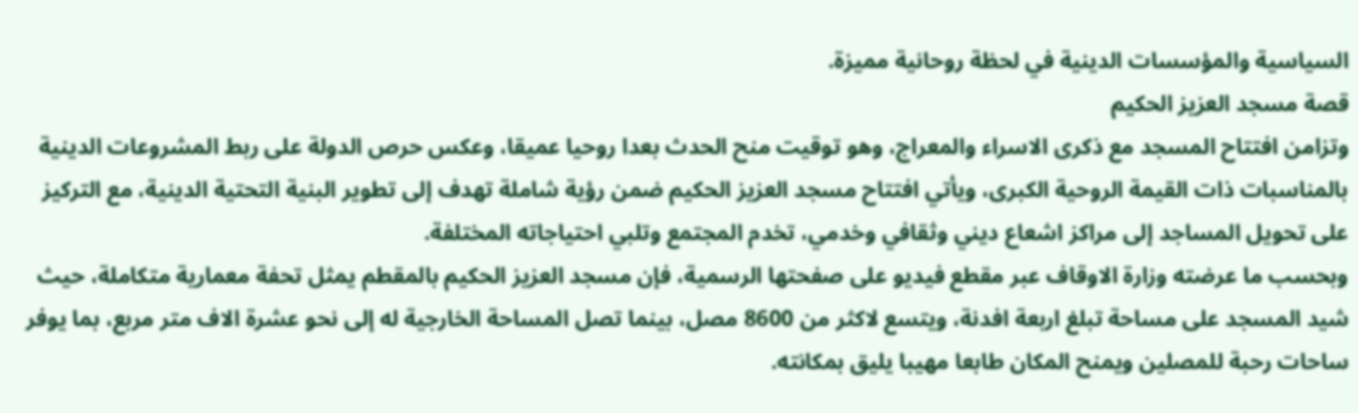السياسية والمؤسسات الدينية في لحظة روحانية مميزة.
قصة مسجد العزيز الحكيم
وتزامن افتتاح المسجد مع ذكرى الاسراء والمعراج، وهو توقيت منح الحدث بعدا روحيا عميقا، وعكس حرص الدولة على ربط المشروعات الدينية بالمناسبات ذات القيمة الروحية الكبرى، ويأتي افتتاح مسجد العزيز الحكيم ضمن رؤية شاملة تهدف إلى تطوير البنية التحتية الدينية، مع التركيز على تحويل المساجد إلى مراكز اشعاع ديني وثقافي وخدمي، تخدم المجتمع وتلبي احتياجاته المختلفة.
وبحسب ما عرضته وزارة الاوقاف عبر مقطع فيديو على صفحتها الرسمية، فإن مسجد العزيز الحكيم بالمقطم يمثل تحفة معمارية متكاملة، حيث شيد المسجد على مساحة تبلغ اربعة افدنة، ويتسع لاكثر من 8600 مصل، بينما تصل المساحة الخارجية له إلى نحو عشرة الاف متر مربع، بما يوفر ساحات رحبة للمصلين ويمنح المكان طابعا مهيبا يليق بمكانته.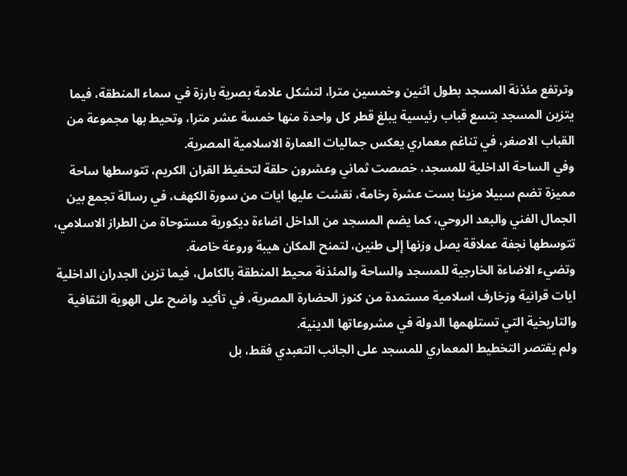وترتفع مئذنة المسجد بطول اثنين وخمسين مترا، لتشكل علامة بصرية بارزة في سماء المنطقة، فيما يتزين المسجد بتسع قباب رئيسية يبلغ قطر كل واحدة منها خمسة عشر مترا، وتحيط بها مجموعة من القباب الاصغر، في تناغم معماري يعكس جماليات العمارة الاسلامية المصرية.
وفي الساحة الداخلية للمسجد، خصصت ثماني وعشرون حلقة لتحفيظ القران الكريم، تتوسطها ساحة مميزة تضم سبيلا مزينا بست عشرة رخامة، نقشت عليها ايات من سورة الكهف، في رسالة تجمع بين الجمال الفني والبعد الروحي، كما يضم المسجد من الداخل اضاءة ديكورية مستوحاة من الطراز الاسلامي، تتوسطها نجفة عملاقة يصل وزنها إلى طنين، لتمنح المكان هيبة وروعة خاصة.
وتضيء الاضاءة الخارجية للمسجد والساحة والمئذنة محيط المنطقة بالكامل، فيما تزين الجدران الداخلية ايات قرانية وزخارف اسلامية مستمدة من كنوز الحضارة المصرية، في تأكيد واضح على الهوية الثقافية والتاريخية التي تستلهمها الدولة في مشروعاتها الدينية.
ولم يقتصر التخطيط المعماري للمسجد على الجانب التعبدي فقط، بل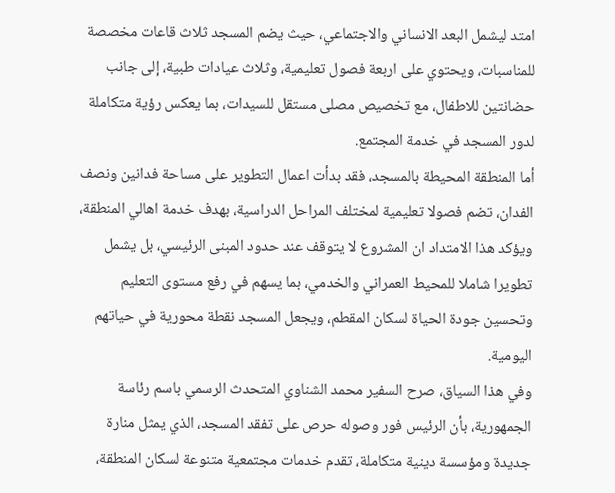امتد ليشمل البعد الانساني والاجتماعي، حيث يضم المسجد ثلاث قاعات مخصصة للمناسبات، ويحتوي على اربعة فصول تعليمية، وثلاث عيادات طبية، إلى جانب حضانتين للاطفال، مع تخصيص مصلى مستقل للسيدات، بما يعكس رؤية متكاملة لدور المسجد في خدمة المجتمع.
أما المنطقة المحيطة بالمسجد، فقد بدأت اعمال التطوير على مساحة فدانين ونصف الفدان، تضم فصولا تعليمية لمختلف المراحل الدراسية، بهدف خدمة اهالي المنطقة، ويؤكد هذا الامتداد ان المشروع لا يتوقف عند حدود المبنى الرئيسي، بل يشمل تطويرا شاملا للمحيط العمراني والخدمي، بما يسهم في رفع مستوى التعليم وتحسين جودة الحياة لسكان المقطم، ويجعل المسجد نقطة محورية في حياتهم اليومية.
وفي هذا السياق، صرح السفير محمد الشناوي المتحدث الرسمي باسم رئاسة الجمهورية، بأن الرئيس فور وصوله حرص على تفقد المسجد، الذي يمثل منارة جديدة ومؤسسة دينية متكاملة، تقدم خدمات مجتمعية متنوعة لسكان المنطقة،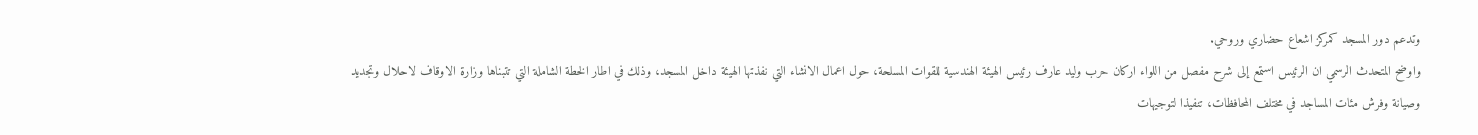وتدعم دور المسجد كمركز اشعاع حضاري وروحي.
واوضح المتحدث الرسمي ان الرئيس استمع إلى شرح مفصل من اللواء اركان حرب وليد عارف رئيس الهيئة الهندسية للقوات المسلحة، حول اعمال الانشاء التي نفذتها الهيئة داخل المسجد، وذلك في اطار الخطة الشاملة التي تتبناها وزارة الاوقاف لاحلال وتجديد وصيانة وفرش مئات المساجد في مختلف المحافظات، تنفيذا لتوجيهات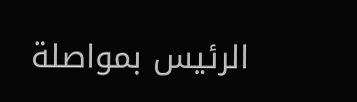الرئيس بمواصلة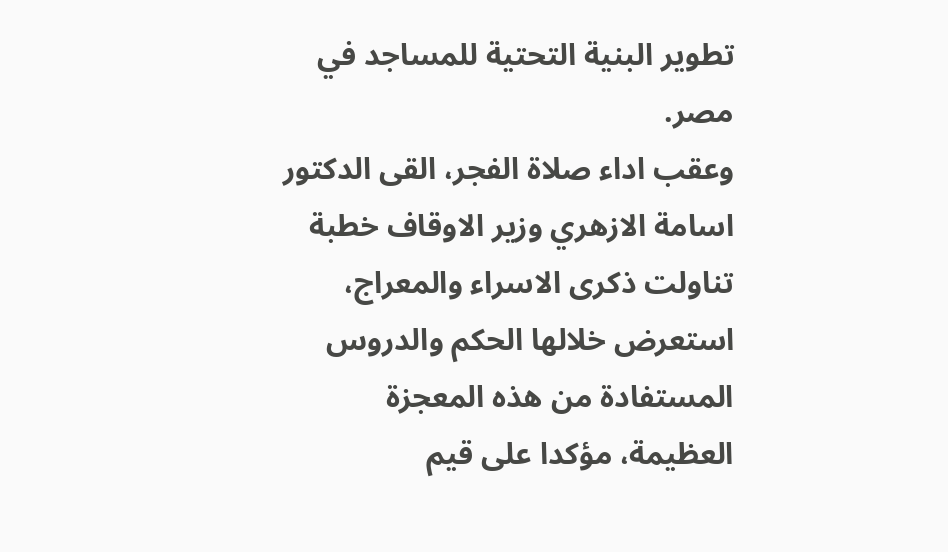تطوير البنية التحتية للمساجد في مصر.
وعقب اداء صلاة الفجر، القى الدكتور اسامة الازهري وزير الاوقاف خطبة تناولت ذكرى الاسراء والمعراج، استعرض خلالها الحكم والدروس المستفادة من هذه المعجزة العظيمة، مؤكدا على قيم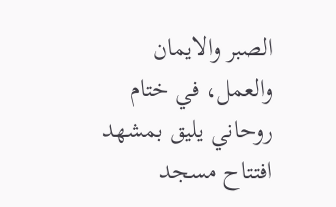الصبر والايمان والعمل، في ختام روحاني يليق بمشهد افتتاح مسجد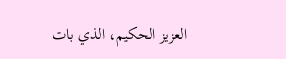العزيز الحكيم، الذي بات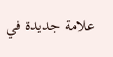علامة جديدة في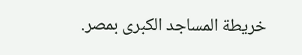خريطة المساجد الكبرى بمصر.